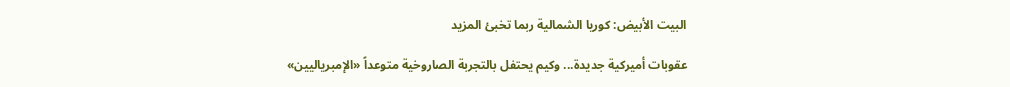البيت الأبيض: كوريا الشمالية ربما تخبئ المزيد

عقوبات أميركية جديدة... وكيم يحتفل بالتجربة الصاروخية متوعداً «الإمبرياليين»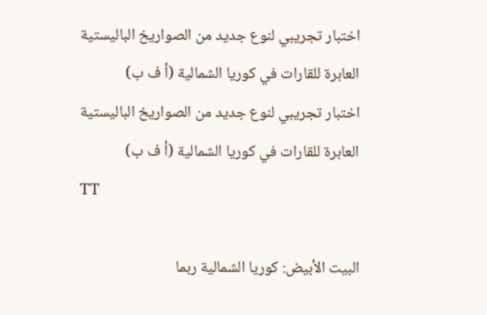اختبار تجريبي لنوع جديد من الصواريخ الباليستية العابرة للقارات في كوريا الشمالية (أ ف ب)
اختبار تجريبي لنوع جديد من الصواريخ الباليستية العابرة للقارات في كوريا الشمالية (أ ف ب)
TT

البيت الأبيض: كوريا الشمالية ربما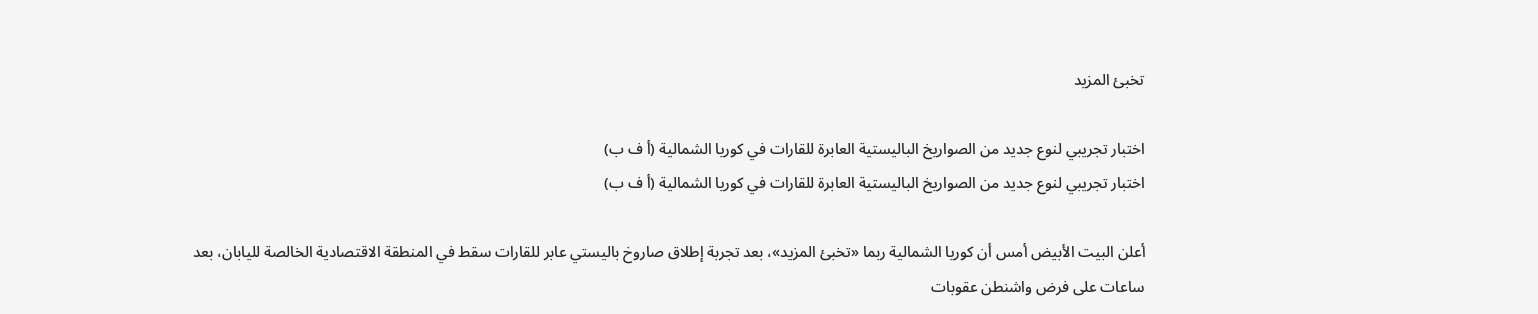تخبئ المزيد

اختبار تجريبي لنوع جديد من الصواريخ الباليستية العابرة للقارات في كوريا الشمالية (أ ف ب)
اختبار تجريبي لنوع جديد من الصواريخ الباليستية العابرة للقارات في كوريا الشمالية (أ ف ب)

أعلن البيت الأبيض أمس أن كوريا الشمالية ربما «تخبئ المزيد»، بعد تجربة إطلاق صاروخ باليستي عابر للقارات سقط في المنطقة الاقتصادية الخالصة لليابان، بعد ساعات على فرض واشنطن عقوبات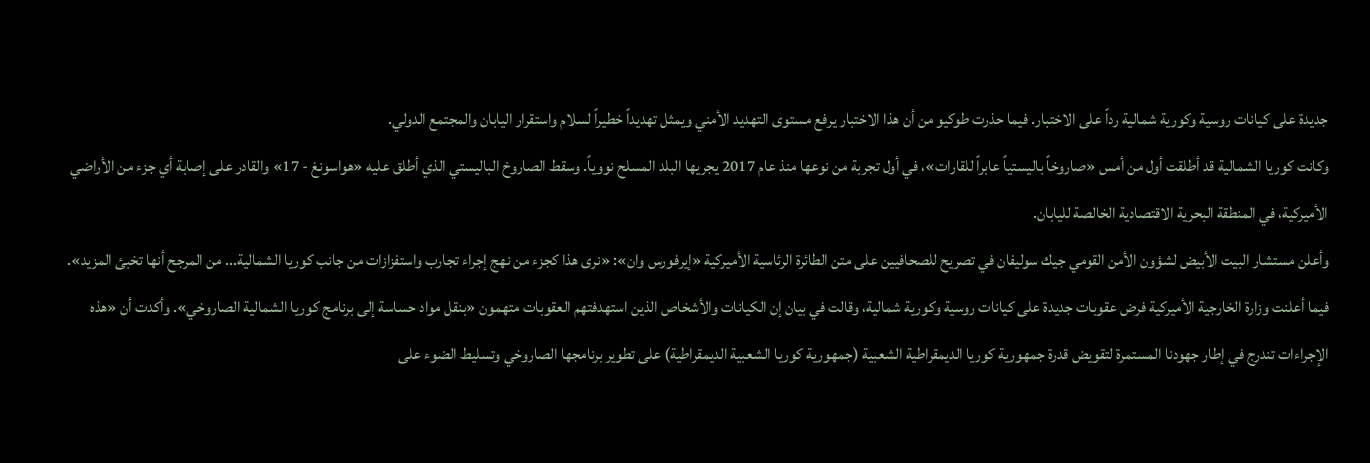جديدة على كيانات روسية وكورية شمالية رداً على الاختبار. فيما حذرت طوكيو من أن هذا الاختبار يرفع مستوى التهديد الأمني ويمثل تهديداً خطيراً لسلام واستقرار اليابان والمجتمع الدولي.
وكانت كوريا الشمالية قد أطلقت أول من أمس «صاروخاً باليستياً عابراً للقارات»، في أول تجربة من نوعها منذ عام 2017 يجريها البلد المسلح نووياً. وسقط الصاروخ الباليستي الذي أطلق عليه «هواسونغ - 17» والقادر على إصابة أي جزء من الأراضي الأميركية، في المنطقة البحرية الاقتصادية الخالصة لليابان.
وأعلن مستشار البيت الأبيض لشؤون الأمن القومي جيك سوليفان في تصريح للصحافيين على متن الطائرة الرئاسية الأميركية «إيرفورس وان»: «نرى هذا كجزء من نهج إجراء تجارب واستفزازات من جانب كوريا الشمالية... من المرجح أنها تخبئ المزيد».
فيما أعلنت وزارة الخارجية الأميركية فرض عقوبات جديدة على كيانات روسية وكورية شمالية، وقالت في بيان إن الكيانات والأشخاص الذين استهدفتهم العقوبات متهمون «بنقل مواد حساسة إلى برنامج كوريا الشمالية الصاروخي». وأكدت أن «هذه الإجراءات تندرج في إطار جهودنا المستمرة لتقويض قدرة جمهورية كوريا الديمقراطية الشعبية (جمهورية كوريا الشعبية الديمقراطية) على تطوير برنامجها الصاروخي وتسليط الضوء على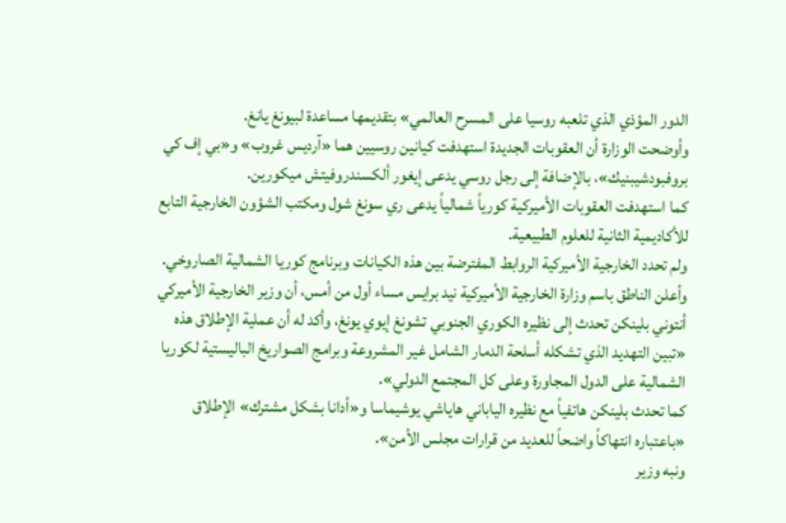الدور المؤذي الذي تلعبه روسيا على المسرح العالمي» بتقديمها مساعدة لبيونغ يانغ.
وأوضحت الوزارة أن العقوبات الجديدة استهدفت كيانين روسيين هما «آرديس غروب» و«بي إف كي بروفبودشيبنيك»، بالإضافة إلى رجل روسي يدعى إيغور ألكسندروفيتش ميكورين.
كما استهدفت العقوبات الأميركية كورياً شمالياً يدعى ري سونغ شول ومكتب الشؤون الخارجية التابع للأكاديمية الثانية للعلوم الطبيعية.
ولم تحدد الخارجية الأميركية الروابط المفترضة بين هذه الكيانات وبرنامج كوريا الشمالية الصاروخي.
وأعلن الناطق باسم وزارة الخارجية الأميركية نيد برايس مساء أول من أمس، أن وزير الخارجية الأميركي أنتوني بلينكن تحدث إلى نظيره الكوري الجنوبي تشونغ إيوي يونغ، وأكد له أن عملية الإطلاق هذه «تبين التهديد الذي تشكله أسلحة الدمار الشامل غير المشروعة وبرامج الصواريخ الباليستية لكوريا الشمالية على الدول المجاورة وعلى كل المجتمع الدولي».
كما تحدث بلينكن هاتفياً مع نظيره الياباني هاياشي يوشيماسا و«أدانا بشكل مشترك» الإطلاق «باعتباره انتهاكاً واضحاً للعديد من قرارات مجلس الأمن».
ونبه وزير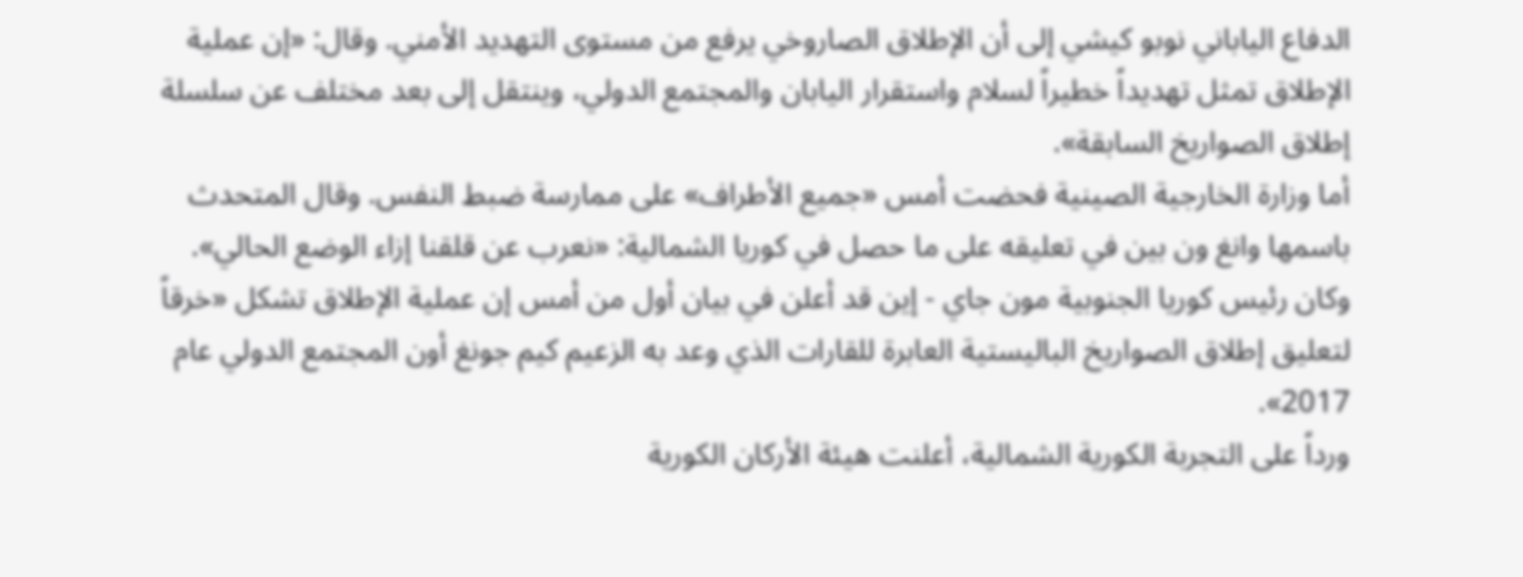الدفاع الياباني نوبو كيشي إلى أن الإطلاق الصاروخي يرفع من مستوى التهديد الأمني. وقال: «إن عملية الإطلاق تمثل تهديداً خطيراً لسلام واستقرار اليابان والمجتمع الدولي، وينتقل إلى بعد مختلف عن سلسلة إطلاق الصواريخ السابقة».
أما وزارة الخارجية الصينية فحضت أمس «جميع الأطراف» على ممارسة ضبط النفس. وقال المتحدث باسمها وانغ ون بين في تعليقه على ما حصل في كوريا الشمالية: «نعرب عن قلقنا إزاء الوضع الحالي».
وكان رئيس كوريا الجنوبية مون جاي - إين قد أعلن في بيان أول من أمس إن عملية الإطلاق تشكل «خرقاً لتعليق إطلاق الصواريخ الباليستية العابرة للقارات الذي وعد به الزعيم كيم جونغ أون المجتمع الدولي عام 2017».
ورداً على التجربة الكورية الشمالية، أعلنت هيئة الأركان الكورية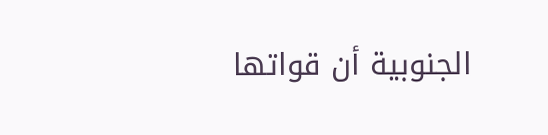الجنوبية أن قواتها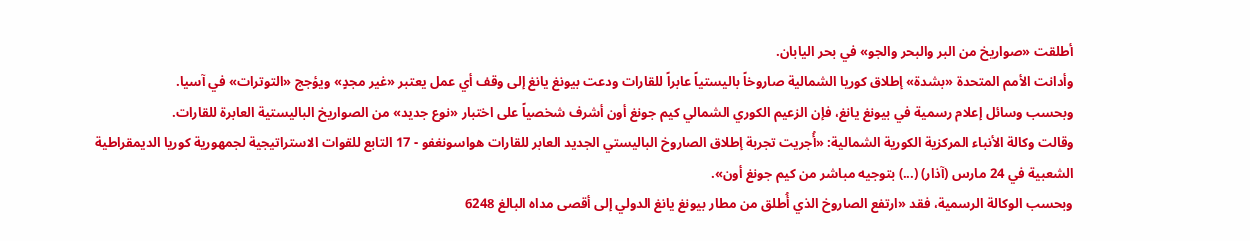أطلقت «صواريخ من البر والبحر والجو» في بحر اليابان.
وأدانت الأمم المتحدة «بشدة» إطلاق كوريا الشمالية صاروخاً باليستياً عابراً للقارات ودعت بيونغ يانغ إلى وقف أي عمل يعتبر «غير مجدٍ» ويؤجج «التوترات» في آسيا.
وبحسب وسائل إعلام رسمية في بيونغ يانغ، فإن الزعيم الكوري الشمالي كيم جونغ أون أشرف شخصياً على اختبار «نوع جديد» من الصواريخ الباليستية العابرة للقارات.
وقالت وكالة الأنباء المركزية الكورية الشمالية: «أُجريت تجربة إطلاق الصاروخ الباليستي الجديد العابر للقارات هواسونغفو - 17 التابع للقوات الاستراتيجية لجمهورية كوريا الديمقراطية الشعبية في 24 مارس (آذار) (...) بتوجيه مباشر من كيم جونغ أون».
وبحسب الوكالة الرسمية، فقد «ارتفع الصاروخ الذي أُطلق من مطار بيونغ يانغ الدولي إلى أقصى مداه البالغ 6248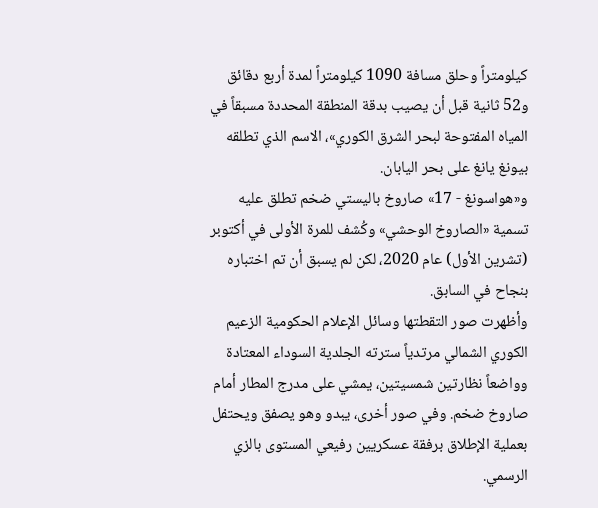كيلومتراً وحلق مسافة 1090 كيلومتراً لمدة أربع دقائق و52 ثانية قبل أن يصيب بدقة المنطقة المحددة مسبقاً في المياه المفتوحة لبحر الشرق الكوري»، الاسم الذي تطلقه بيونغ يانغ على بحر اليابان.
و«هواسونغ - 17» صاروخ باليستي ضخم تطلق عليه تسمية «الصاروخ الوحشي» وكُشف للمرة الأولى في أكتوبر (تشرين الأول) عام 2020، لكن لم يسبق أن تم اختباره بنجاح في السابق.
وأظهرت صور التقطتها وسائل الإعلام الحكومية الزعيم الكوري الشمالي مرتدياً سترته الجلدية السوداء المعتادة وواضعاً نظارتين شمسيتين، يمشي على مدرج المطار أمام صاروخ ضخم. وفي صور أخرى، يبدو وهو يصفق ويحتفل بعملية الإطلاق برفقة عسكريين رفيعي المستوى بالزي الرسمي.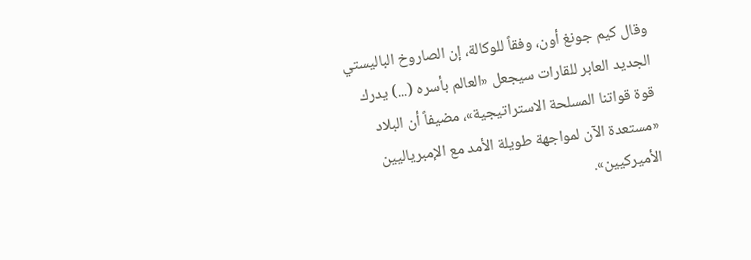وقال كيم جونغ أون، وفقاً للوكالة، إن الصاروخ الباليستي الجديد العابر للقارات سيجعل «العالم بأسره (...) يدرك قوة قواتنا المسلحة الاستراتيجية»، مضيفاً أن البلاد «مستعدة الآن لمواجهة طويلة الأمد مع الإمبرياليين الأميركيين».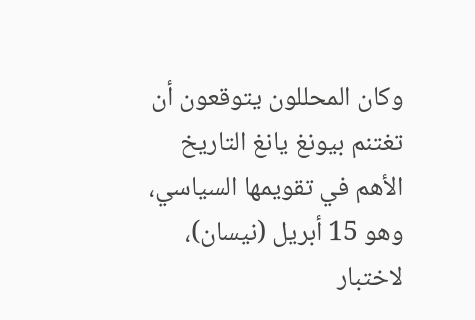وكان المحللون يتوقعون أن تغتنم بيونغ يانغ التاريخ الأهم في تقويمها السياسي، وهو 15 أبريل (نيسان)، لاختبار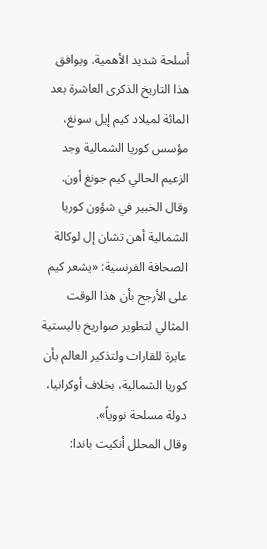أسلحة شديد الأهمية. ويوافق هذا التاريخ الذكرى العاشرة بعد المائة لميلاد كيم إيل سونغ، مؤسس كوريا الشمالية وجد الزعيم الحالي كيم جونغ أون.
وقال الخبير في شؤون كوريا الشمالية أهن تشان إل لوكالة الصحافة الفرنسية: «يشعر كيم على الأرجح بأن هذا الوقت المثالي لتطوير صواريخ باليستية عابرة للقارات ولتذكير العالم بأن كوريا الشمالية، بخلاف أوكرانيا، دولة مسلحة نووياً».
وقال المحلل أنكيت باندا: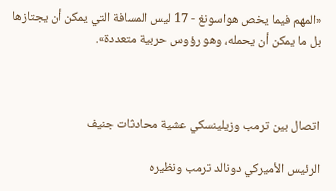«المهم فيما يخص هواسونغ - 17 ليس المسافة التي يمكن أن يجتازها بل ما يمكن أن يحمله، وهو رؤوس حربية متعددة».



اتصال بين ترمب وزيلينسكي عشية محادثات جنيف

الرئيس الأميركي دونالد ترمب ونظيره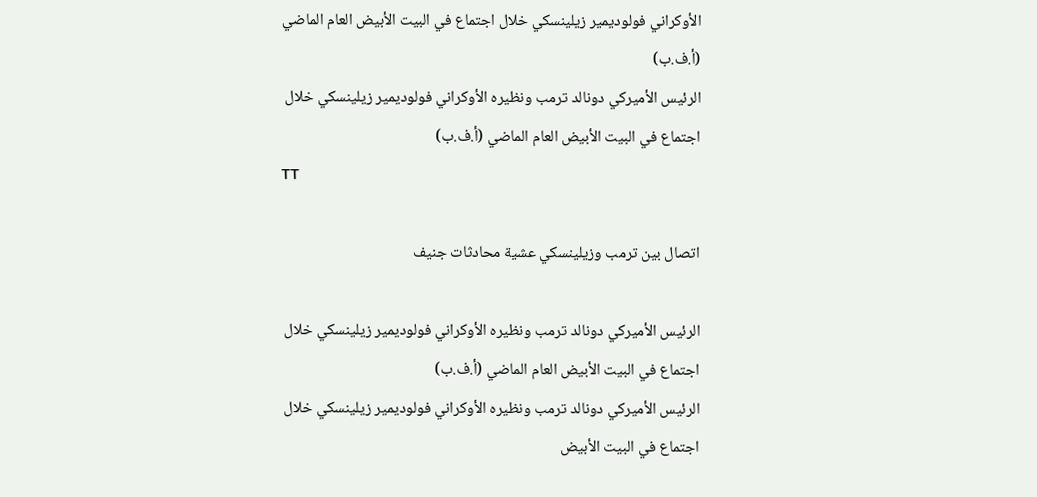الأوكراني فولوديمير زيلينسكي خلال اجتماع في البيت الأبيض العام الماضي (أ.ف.ب)
الرئيس الأميركي دونالد ترمب ونظيره الأوكراني فولوديمير زيلينسكي خلال اجتماع في البيت الأبيض العام الماضي (أ.ف.ب)
TT

اتصال بين ترمب وزيلينسكي عشية محادثات جنيف

الرئيس الأميركي دونالد ترمب ونظيره الأوكراني فولوديمير زيلينسكي خلال اجتماع في البيت الأبيض العام الماضي (أ.ف.ب)
الرئيس الأميركي دونالد ترمب ونظيره الأوكراني فولوديمير زيلينسكي خلال اجتماع في البيت الأبيض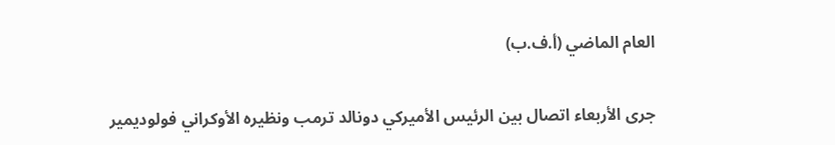العام الماضي (أ.ف.ب)

جرى الأربعاء اتصال بين الرئيس الأميركي دونالد ترمب ونظيره الأوكراني فولوديمير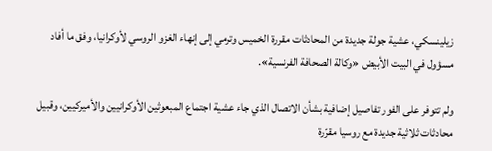زيلينسكي، عشية جولة جديدة من المحادثات مقررة الخميس وترمي إلى إنهاء الغزو الروسي لأوكرانيا، وفق ما أفاد مسؤول في البيت الأبيض «وكالة الصحافة الفرنسية».

ولم تتوفر على الفور تفاصيل إضافية بشأن الاتصال الذي جاء عشية اجتماع المبعوثين الأوكرانيين والأميركيين، وقبيل محادثات ثلاثية جديدة مع روسيا مقرّرة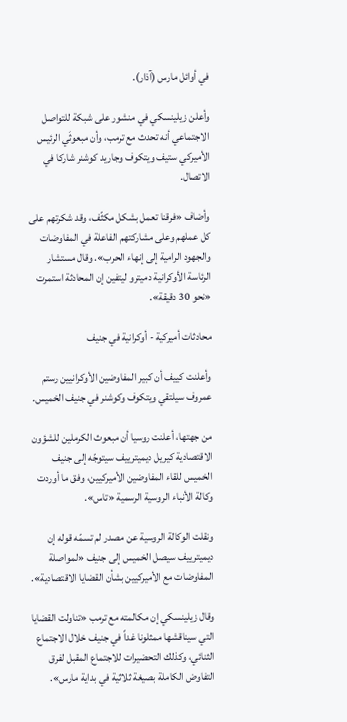في أوائل مارس (آذار).

وأعلن زيلينسكي في منشور على شبكة للتواصل الاجتماعي أنه تحدث مع ترمب، وأن مبعوثَي الرئيس الأميركي ستيف ويتكوف وجاريد كوشنر شاركا في الاتصال.

وأضاف «فرقنا تعمل بشكل مكثّف، وقد شكرتهم على كل عملهم وعلى مشاركتهم الفاعلة في المفاوضات والجهود الرامية إلى إنهاء الحرب». وقال مستشار الرئاسة الأوكرانية دميترو ليتفين إن المحادثة استمرت «نحو 30 دقيقة».

محادثات أميركية - أوكرانية في جنيف

وأعلنت كييف أن كبير المفاوضين الأوكرانيين رستم عمروف سيلتقي ويتكوف وكوشنر في جنيف الخميس.

من جهتها، أعلنت روسيا أن مبعوث الكرملين للشؤون الاقتصادية كيريل ديميترييف سيتوجّه إلى جنيف الخميس للقاء المفاوضين الأميركيين، وفق ما أوردت وكالة الأنباء الروسية الرسمية «تاس».

ونقلت الوكالة الروسية عن مصدر لم تسمّه قوله إن ديميترييف سيصل الخميس إلى جنيف «لمواصلة المفاوضات مع الأميركيين بشأن القضايا الاقتصادية».

وقال زيلينسكي إن مكالمته مع ترمب «تناولت القضايا التي سيناقشها ممثلونا غداً في جنيف خلال الاجتماع الثنائي، وكذلك التحضيرات للاجتماع المقبل لفرق التفاوض الكاملة بصيغة ثلاثية في بداية مارس».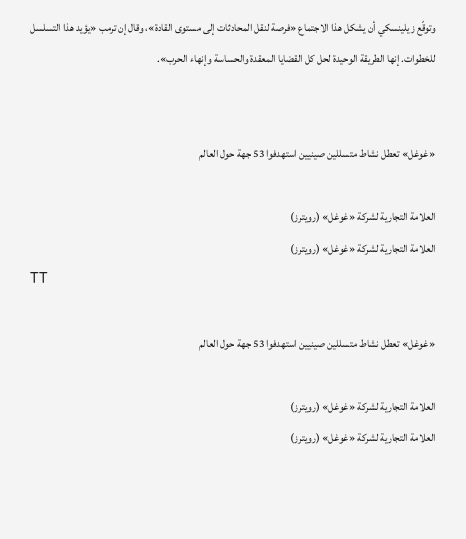وتوقّع زيلينسكي أن يشكل هذا الاجتماع «فرصة لنقل المحادثات إلى مستوى القادة»، وقال إن ترمب «يؤيد هذا التسلسل للخطوات. إنها الطريقة الوحيدة لحل كل القضايا المعقدة والحساسة وإنهاء الحرب».


«غوغل» تعطل نشاط متسللين صينيين استهدفوا 53 جهة حول العالم

العلامة التجارية لشركة «غوغل» (رويترز)
العلامة التجارية لشركة «غوغل» (رويترز)
TT

«غوغل» تعطل نشاط متسللين صينيين استهدفوا 53 جهة حول العالم

العلامة التجارية لشركة «غوغل» (رويترز)
العلامة التجارية لشركة «غوغل» (رويترز)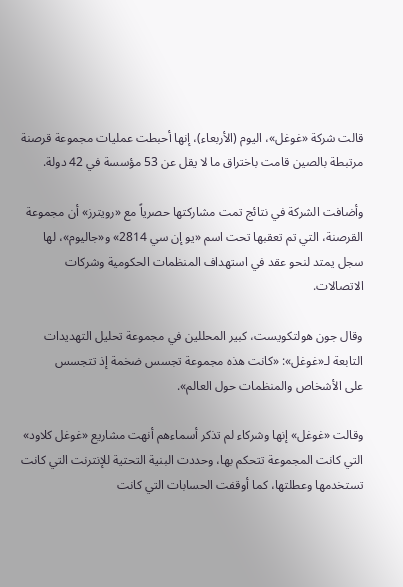قالت شركة «غوغل»، ‌اليوم (الأربعاء)، إنها أحبطت عمليات مجموعة قرصنة مرتبطة بالصين قامت باختراق ما لا يقل عن 53 مؤسسة في 42 دولة.

وأضافت الشركة في نتائج تمت مشاركتها حصرياً مع «رويترز» أن مجموعة القرصنة، التي تم تعقبها تحت اسم «يو إن سي 2814» و«جاليوم»، لها سجل يمتد لنحو عقد في استهداف المنظمات الحكومية وشركات الاتصالات.

وقال جون هولتكويست، كبير المحللين في مجموعة تحليل التهديدات التابعة لـ«غوغل»: «كانت هذه مجموعة تجسس ضخمة إذ تتجسس على ‌الأشخاص والمنظمات حول ‌العالم».

وقالت «غوغل» إنها وشركاء لم ‌تذكر أسماءهم أنهت مشاريع «غوغل كلاود» التي كانت المجموعة تتحكم بها، وحددت البنية التحتية للإنترنت التي كانت تستخدمها وعطلتها، كما أوقفت الحسابات التي كانت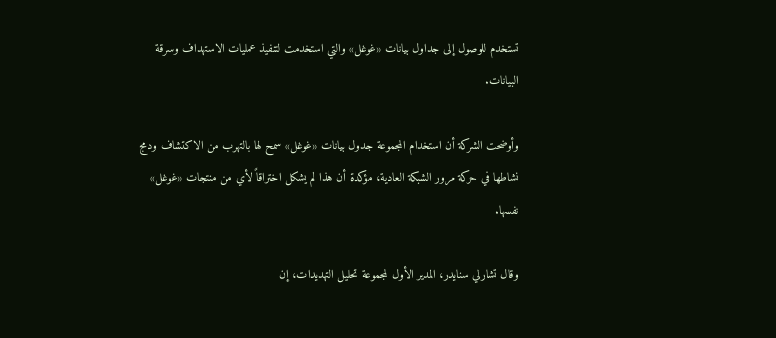تستخدم للوصول إلى جداول بيانات «غوغل» والتي استخدمت لتنفيذ عمليات الاستهداف وسرقة البيانات.

وأوضحت الشركة أن استخدام المجموعة جدول بيانات «غوغل» سمح لها بالتهرب من الاكتشاف ودمج نشاطها في ‌حركة مرور الشبكة العادية، مؤكدة ‌أن هذا لم يشكل اختراقاً لأي من منتجات ‌«غوغل» نفسها.

وقال تشارلي سنايدر، المدير الأول لمجموعة ‌تحليل التهديدات، إن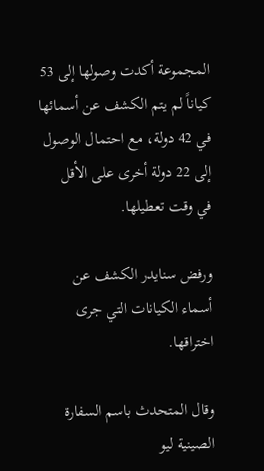المجموعة أكدت وصولها إلى 53 كياناً لم يتم الكشف عن أسمائها في 42 دولة، مع احتمال الوصول إلى 22 دولة أخرى على الأقل في ‌وقت تعطيلها.

ورفض سنايدر الكشف عن أسماء الكيانات التي جرى اختراقها.

وقال المتحدث باسم السفارة الصينية ليو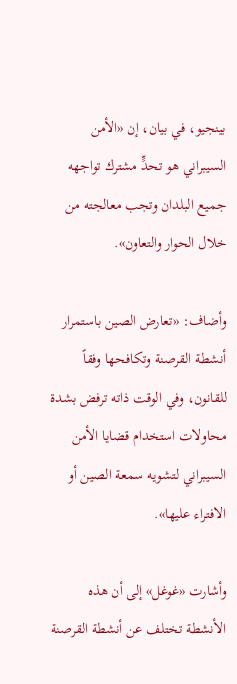بينجيو، في بيان، إن «الأمن السيبراني هو تحدٍّ مشترك تواجهه جميع البلدان وتجب معالجته من خلال الحوار والتعاون».

وأضاف: «تعارض الصين باستمرار أنشطة القرصنة وتكافحها وفقاً للقانون، وفي الوقت ذاته ترفض بشدة محاولات استخدام قضايا الأمن السيبراني لتشويه سمعة الصين أو الافتراء عليها».

وأشارت «غوغل» إلى أن هذه الأنشطة تختلف عن أنشطة القرصنة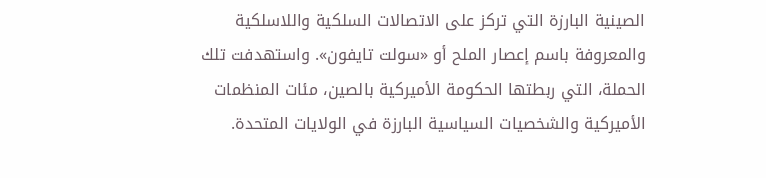الصينية البارزة التي تركز على الاتصالات السلكية واللاسلكية والمعروفة باسم إعصار الملح أو «سولت تايفون». واستهدفت تلك الحملة، التي ربطتها الحكومة الأميركية بالصين، مئات المنظمات الأميركية والشخصيات السياسية البارزة في الولايات المتحدة.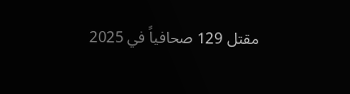مقتل 129 صحافياً في 2025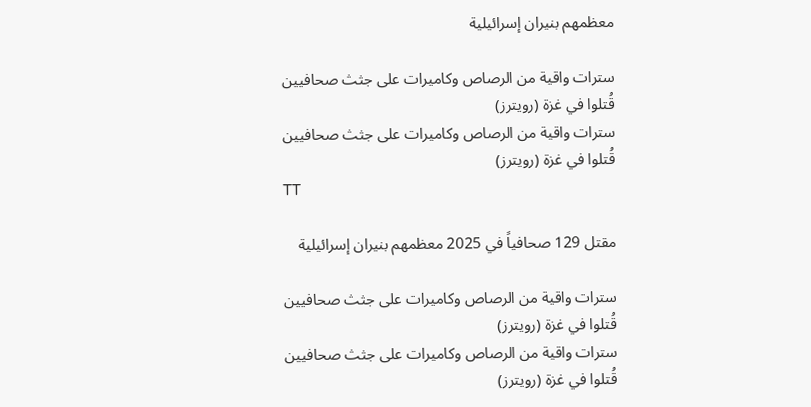معظمهم بنيران إسرائيلية

سترات واقية من الرصاص وكاميرات على جثث صحافيين قُتلوا في غزة (رويترز)
سترات واقية من الرصاص وكاميرات على جثث صحافيين قُتلوا في غزة (رويترز)
TT

مقتل 129 صحافياً في 2025 معظمهم بنيران إسرائيلية

سترات واقية من الرصاص وكاميرات على جثث صحافيين قُتلوا في غزة (رويترز)
سترات واقية من الرصاص وكاميرات على جثث صحافيين قُتلوا في غزة (رويترز)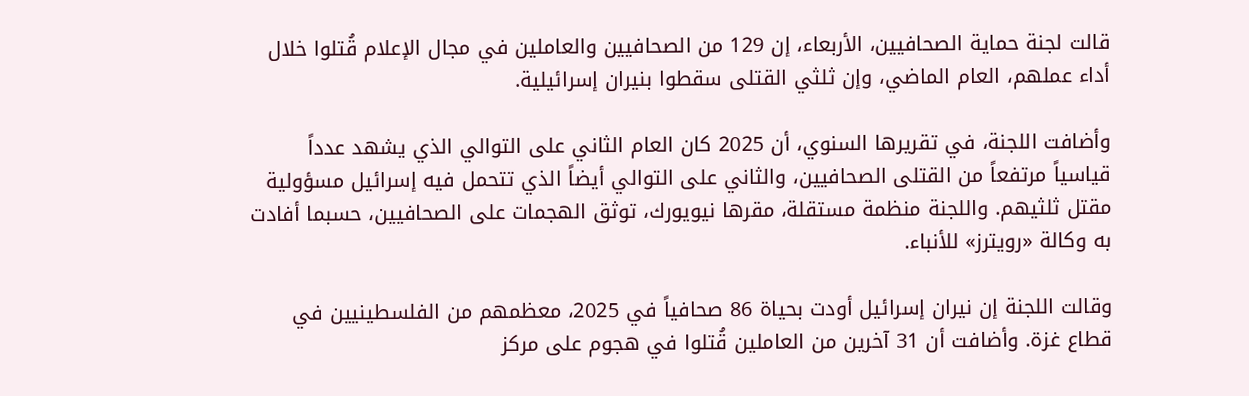قالت لجنة حماية الصحافيين، الأربعاء، إن 129 من الصحافيين والعاملين في مجال الإعلام قُتلوا خلال أداء عملهم، العام الماضي، وإن ثلثي القتلى سقطوا بنيران إسرائيلية.

وأضافت اللجنة، في تقريرها السنوي، أن 2025 كان العام الثاني على التوالي الذي يشهد عدداً قياسياً مرتفعاً من القتلى الصحافيين، والثاني على التوالي أيضاً الذي تتحمل فيه إسرائيل مسؤولية مقتل ثلثيهم. واللجنة منظمة مستقلة، مقرها نيويورك، توثق الهجمات على الصحافيين، حسبما أفادت به وكالة «رويترز» للأنباء.

وقالت اللجنة إن نيران إسرائيل أودت بحياة 86 صحافياً في 2025، معظمهم من الفلسطينيين في قطاع غزة. وأضافت أن 31 آخرين من العاملين قُتلوا في هجوم على مركز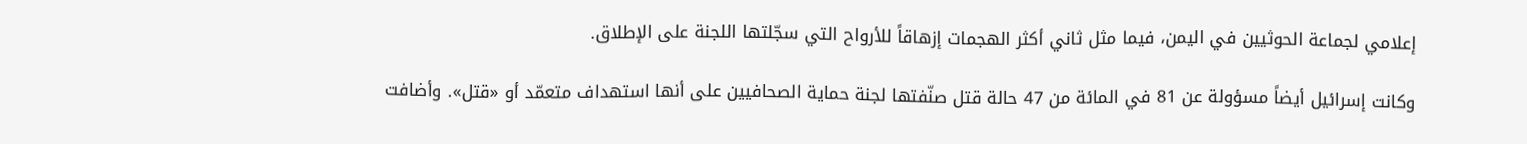إعلامي لجماعة الحوثيين في اليمن، فيما مثل ثاني أكثر الهجمات إزهاقاً للأرواح التي سجّلتها اللجنة على الإطلاق.

وكانت إسرائيل أيضاً مسؤولة عن 81 في المائة من 47 حالة قتل صنّفتها لجنة حماية الصحافيين على أنها استهداف متعمّد أو «قتل». وأضافت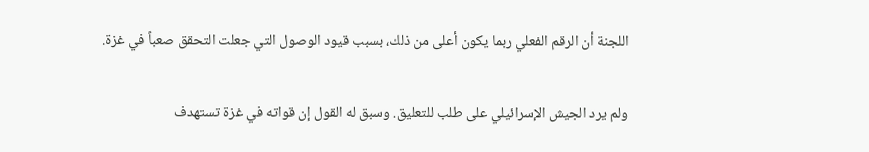اللجنة أن الرقم الفعلي ربما يكون أعلى من ذلك، بسبب قيود الوصول التي جعلت التحقق صعباً في غزة.

ولم يرد الجيش الإسرائيلي على طلب للتعليق. وسبق له القول إن قواته في غزة تستهدف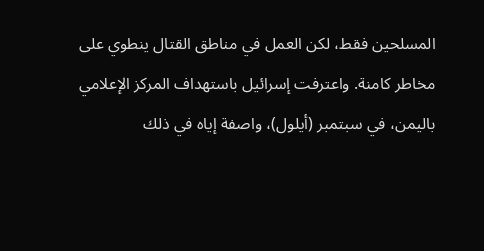المسلحين فقط، لكن العمل في مناطق القتال ينطوي على مخاطر كامنة. واعترفت إسرائيل باستهداف المركز الإعلامي باليمن، في سبتمبر (أيلول)، واصفة إياه في ذلك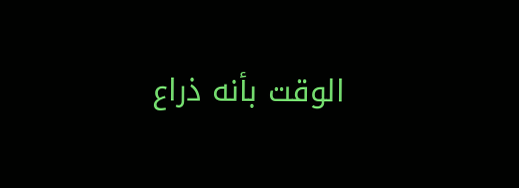الوقت بأنه ذراع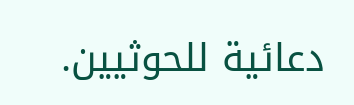دعائية للحوثيين.